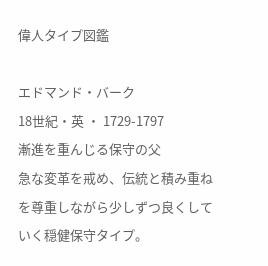偉人タイプ図鑑

エドマンド・バーク
18世紀・英 ・ 1729-1797
漸進を重んじる保守の父
急な変革を戒め、伝統と積み重ねを尊重しながら少しずつ良くしていく穏健保守タイプ。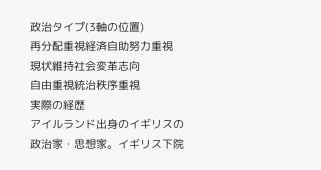政治タイプ(3軸の位置)
再分配重視経済自助努力重視
現状維持社会変革志向
自由重視統治秩序重視
実際の経歴
アイルランド出身のイギリスの政治家・思想家。イギリス下院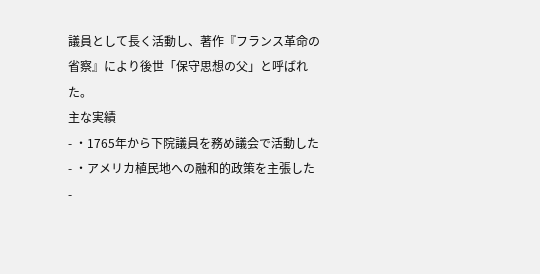議員として長く活動し、著作『フランス革命の省察』により後世「保守思想の父」と呼ばれた。
主な実績
- ・1765年から下院議員を務め議会で活動した
- ・アメリカ植民地への融和的政策を主張した
-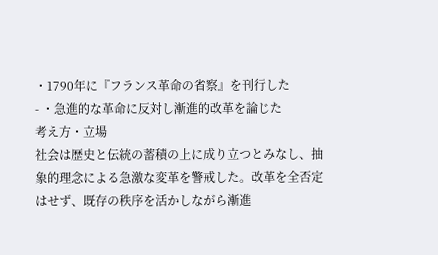・1790年に『フランス革命の省察』を刊行した
- ・急進的な革命に反対し漸進的改革を論じた
考え方・立場
社会は歴史と伝統の蓄積の上に成り立つとみなし、抽象的理念による急激な変革を警戒した。改革を全否定はせず、既存の秩序を活かしながら漸進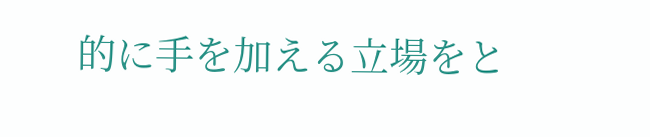的に手を加える立場をと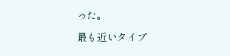った。
最も近いタイプ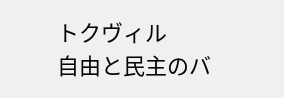トクヴィル
自由と民主のバ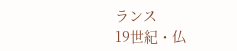ランス
19世紀・仏